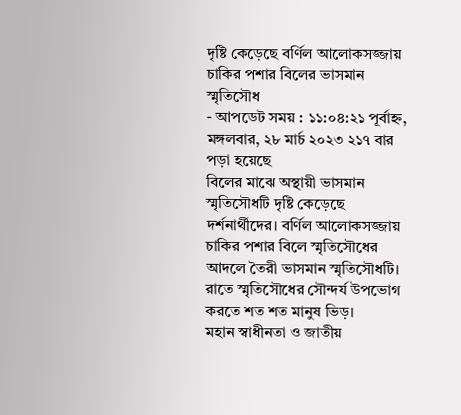দৃষ্টি কেড়েছে বর্ণিল আলোকসজ্জায় চাকির পশার বিলের ভাসমান স্মৃতিসৌধ
- আপডেট সময় : ১১:০৪:২১ পূর্বাহ্ন, মঙ্গলবার, ২৮ মার্চ ২০২৩ ২১৭ বার পড়া হয়েছে
বিলের মাঝে অস্থায়ী ভাসমান স্মৃতিসৌধটি দৃষ্টি কেড়েছে দর্শনার্থীদের। বর্ণিল আলোকসজ্জায় চাকির পশার বিলে স্মৃতিসৌধের আদলে তৈরী ভাসমান স্মৃতিসৌধটি। রাতে স্মৃতিসৌধের সৌন্দর্য উপভোগ করতে শত শত মানুষ ভিড়।
মহান স্বাধীনতা ও জাতীয়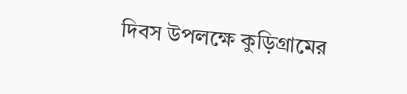দিবস উপলক্ষে কুড়িগ্রামের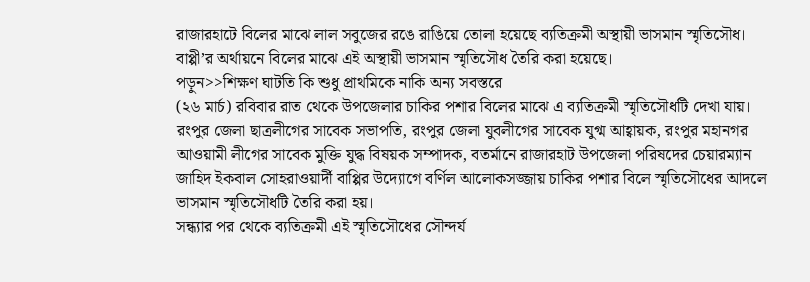রাজারহাটে বিলের মাঝে লাল সবুজের রঙে রাঙিয়ে তোলা হয়েছে ব্যতিক্রমী অস্থায়ী ভাসমান স্মৃতিসৌধ। বাপ্পী’র অর্থায়নে বিলের মাঝে এই অস্থায়ী ভাসমান স্মৃতিসৌধ তৈরি করা হয়েছে।
পড়ুন>>শিক্ষণ ঘাটতি কি শুধু প্রাথমিকে নাকি অন্য সবস্তরে
(২৬ মার্চ) রবিবার রাত থেকে উপজেলার চাকির পশার বিলের মাঝে এ ব্যতিক্রমী স্মৃতিসৌধটি দেখা যায়।
রংপুর জেলা ছাত্রলীগের সাবেক সভাপতি, রংপুর জেলা যুবলীগের সাবেক যুগ্ম আহ্বায়ক, রংপুর মহানগর আওয়ামী লীগের সাবেক মুক্তি যুদ্ধ বিষয়ক সম্পাদক, বতর্মানে রাজারহাট উপজেলা পরিষদের চেয়ারম্যান জাহিদ ইকবাল সোহরাওয়ার্দী বাপ্পির উদ্যোগে বর্ণিল আলোকসজ্জায় চাকির পশার বিলে স্মৃতিসৌধের আদলে ভাসমান স্মৃতিসৌধটি তৈরি করা হয়।
সন্ধ্যার পর থেকে ব্যতিক্রমী এই স্মৃতিসৌধের সৌন্দর্য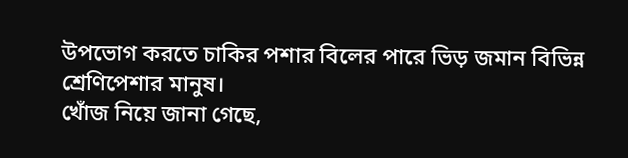উপভোগ করতে চাকির পশার বিলের পারে ভিড় জমান বিভিন্ন শ্রেণিপেশার মানুষ।
খোঁজ নিয়ে জানা গেছে,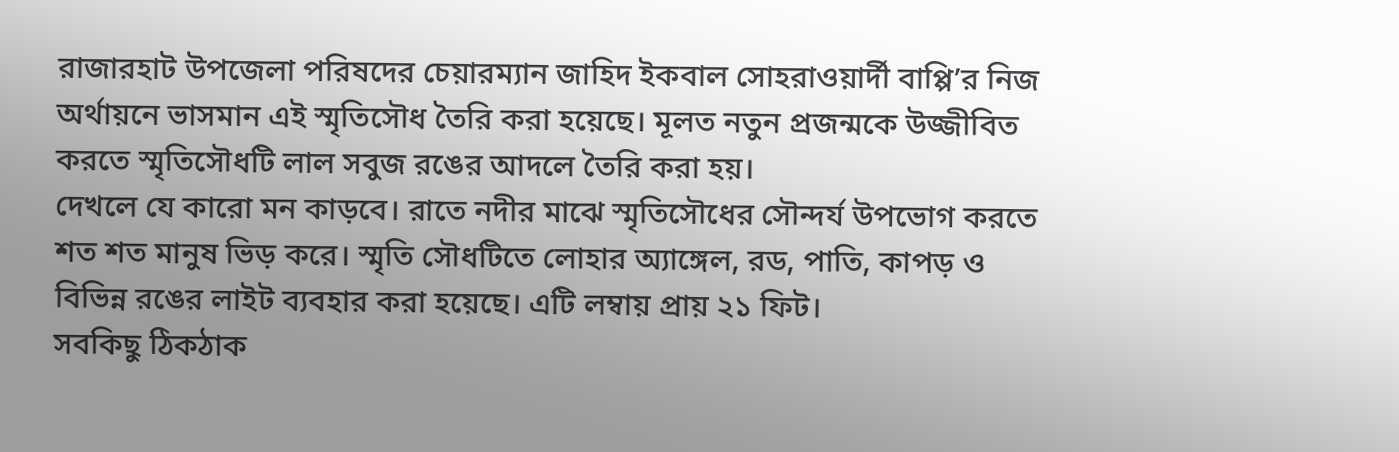রাজারহাট উপজেলা পরিষদের চেয়ারম্যান জাহিদ ইকবাল সোহরাওয়ার্দী বাপ্পি’র নিজ অর্থায়নে ভাসমান এই স্মৃতিসৌধ তৈরি করা হয়েছে। মূলত নতুন প্রজন্মকে উজ্জীবিত করতে স্মৃতিসৌধটি লাল সবুজ রঙের আদলে তৈরি করা হয়।
দেখলে যে কারো মন কাড়বে। রাতে নদীর মাঝে স্মৃতিসৌধের সৌন্দর্য উপভোগ করতে শত শত মানুষ ভিড় করে। স্মৃতি সৌধটিতে লোহার অ্যাঙ্গেল, রড, পাতি, কাপড় ও বিভিন্ন রঙের লাইট ব্যবহার করা হয়েছে। এটি লম্বায় প্রায় ২১ ফিট।
সবকিছু ঠিকঠাক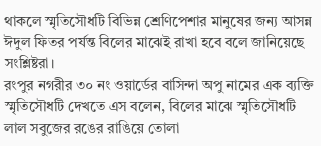থাকলে স্মৃতিসৌধটি বিভিন্ন শ্রেণিপেশার মানুষের জন্য আসন্ন ঈদুল ফিতর পর্যন্ত বিলের মাঝেই রাখা হবে বলে জানিয়েছে সংশ্লিষ্টরা।
রংপুর নগরীর ৩০ নং ওয়ার্ডের বাসিন্দা অপু নামের এক ব্যক্তি স্মৃতিসৌধটি দেখতে এস বলেন, বিলের মাঝে স্মৃতিসৌধটি লাল সবুজের রঙের রাঙিয়ে তোলা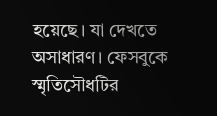হয়েছে। যা দেখতে অসাধারণ। ফেসবুকে স্মৃতিসৌধটির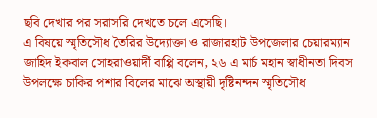ছবি দেখার পর সরাসরি দেখতে চলে এসেছি।
এ বিষয়ে স্মৃতিসৌধ তৈরির উদ্যোক্তা ও রাজারহাট উপজেলার চেয়ারম্যান জাহিদ ইকবাল সোহরাওয়ার্দী বাপ্পি বলেন, ২৬ এ মার্চ মহান স্বাধীনতা দিবস উপলক্ষে চাকির পশার বিলের মাঝে অস্থায়ী দৃষ্টিনন্দন স্মৃতিসৌধ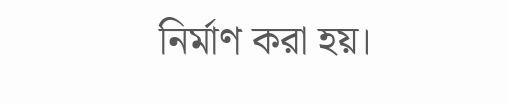নির্মাণ করা হয়।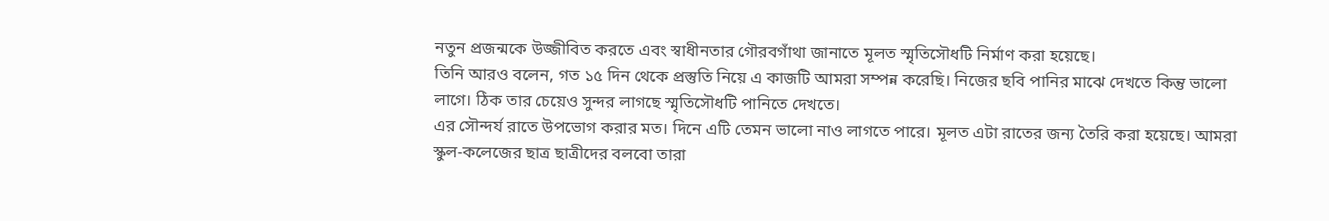নতুন প্রজন্মকে উজ্জীবিত করতে এবং স্বাধীনতার গৌরবগাঁথা জানাতে মূলত স্মৃতিসৌধটি নির্মাণ করা হয়েছে।
তিনি আরও বলেন, গত ১৫ দিন থেকে প্রস্তুতি নিয়ে এ কাজটি আমরা সম্পন্ন করেছি। নিজের ছবি পানির মাঝে দেখতে কিন্তু ভালো লাগে। ঠিক তার চেয়েও সুন্দর লাগছে স্মৃতিসৌধটি পানিতে দেখতে।
এর সৌন্দর্য রাতে উপভোগ করার মত। দিনে এটি তেমন ভালো নাও লাগতে পারে। মূলত এটা রাতের জন্য তৈরি করা হয়েছে। আমরা স্কুল-কলেজের ছাত্র ছাত্রীদের বলবো তারা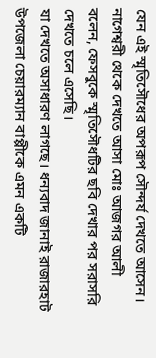যেন এই স্মৃতিসৌধের অপরূপ সৌন্দর্য দেখতে আসেন।
নাগেশ্বরী থেকে দেখতে আসা মোঃ আজগর আলী বলেন, ফেসবুকে স্মৃতিসৌধটির ছবি দেখার পর সরাসরি দেখতে চলে এসেছি।
যা দেখতে অসাধারণ লাগছে। ধন্যবাদ জানাই রাজারহাট উপজেলা চেয়ারম্যান বাপ্পীকে এমন একটি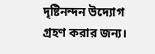দৃষ্টিনন্দন উদ্যোগ গ্রহণ করার জন্য।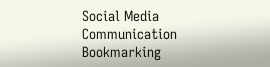Social Media
Communication
Bookmarking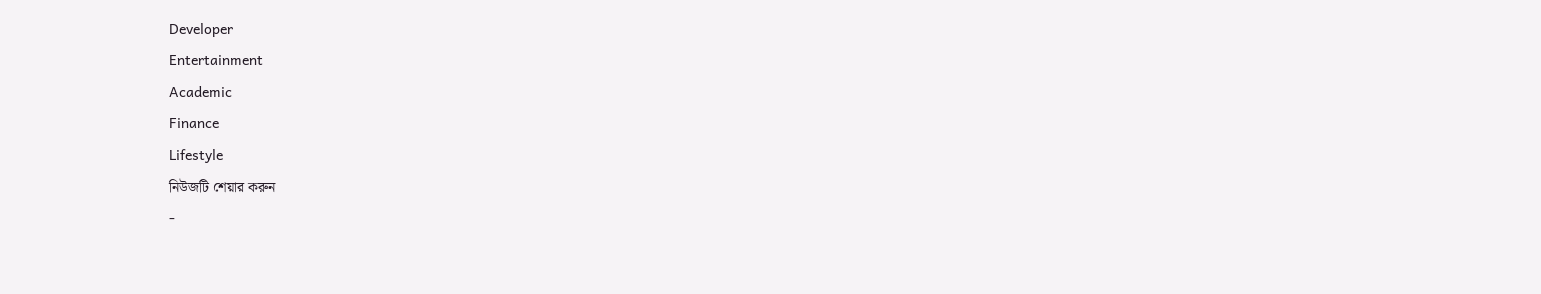Developer
Entertainment
Academic
Finance
Lifestyle
নিউজটি শেয়ার করুন
-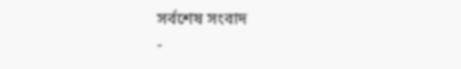সর্বশেষ সংবাদ
-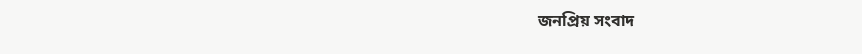জনপ্রিয় সংবাদ